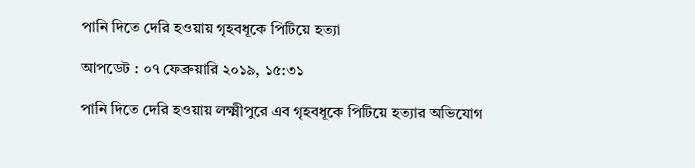পানি দিতে দেরি হওয়ায় গৃহবধূকে পিটিয়ে হত্যা

আপডেট : ০৭ ফেব্রুয়ারি ২০১৯, ১৫:৩১

পানি দিতে দেরি হওয়ায় লক্ষ্মীপুরে এব গৃহবধূকে পিটিয়ে হত্যার অভিযোগ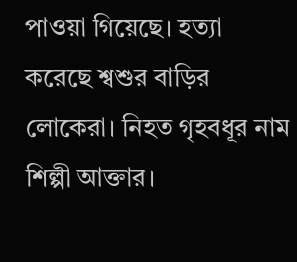পাওয়া গিয়েছে। হত্যা করেছে শ্বশুর বাড়ির লোকেরা। নিহত গৃহবধূর নাম শিল্পী আক্তার।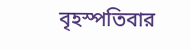বৃহস্পতিবার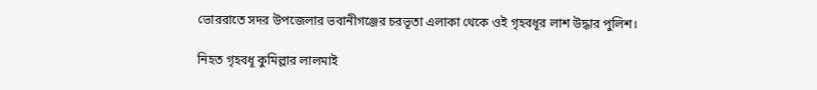ভোররাতে সদর উপজেলার ভবানীগঞ্জের চরভূতা এলাকা থেকে ওই গৃহবধূর লাশ উদ্ধার পুলিশ।

নিহত গৃহবধূ কুমিল্লার লালমাই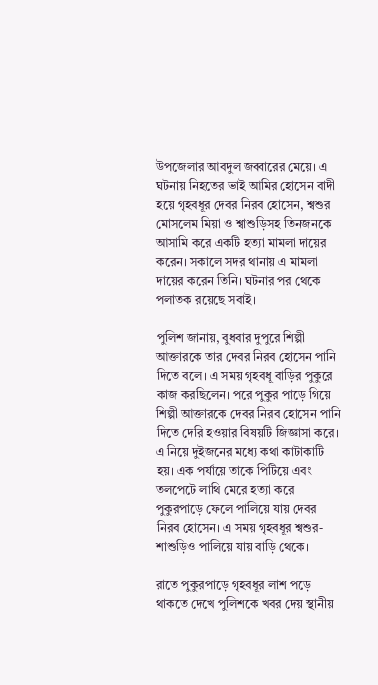উপজেলার আবদুল জব্বারের মেয়ে। এ ঘটনায় নিহতের ভাই আমির হোসেন বাদী হয়ে গৃহবধূর দেবর নিরব হোসেন, শ্বশুর মোসলেম মিয়া ও শ্বাশুড়িসহ তিনজনকে আসামি করে একটি হত্যা মামলা দায়ের করেন। সকালে সদর থানায় এ মামলা দায়ের করেন তিনি। ঘটনার পর থেকে পলাতক রয়েছে সবাই।

পুলিশ জানায়, বুধবার দুপুরে শিল্পী আক্তারকে তার দেবর নিরব হোসেন পানি দিতে বলে। এ সময় গৃহবধূ বাড়ির পুকুরে কাজ করছিলেন। পরে পুকুর পাড়ে গিয়ে শিল্পী আক্তারকে দেবর নিরব হোসেন পানি দিতে দেরি হওয়ার বিষয়টি জিজ্ঞাসা করে। এ নিয়ে দুইজনের মধ্যে কথা কাটাকাটি হয়। এক পর্যায়ে তাকে পিটিয়ে এবং তলপেটে লাথি মেরে হত্যা করে পুকুরপাড়ে ফেলে পালিয়ে যায় দেবর নিরব হোসেন। এ সময় গৃহবধূর শ্বশুর-শাশুড়িও পালিয়ে যায় বাড়ি থেকে।

রাতে পুকুরপাড়ে গৃহবধূর লাশ পড়ে থাকতে দেখে পুলিশকে খবর দেয় স্থানীয়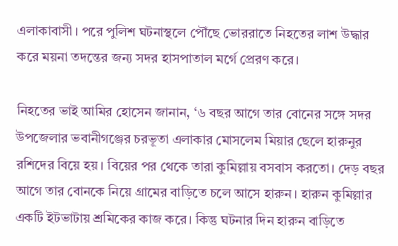এলাকাবাসী। পরে পুলিশ ঘটনাস্থলে পৌঁছে ভোররাতে নিহতের লাশ উদ্ধার করে ময়না তদন্তের জন্য সদর হাসপাতাল মর্গে প্রেরণ করে।

নিহতের ভাই আমির হোসেন জানান, ‘৬ বছর আগে তার বোনের সঙ্গে সদর উপজেলার ভবানীগঞ্জের চরভূতা এলাকার মোসলেম মিয়ার ছেলে হারুনুর রশিদের বিয়ে হয়। বিয়ের পর থেকে তারা কুমিল্লায় বসবাস করতো। দেড় বছর আগে তার বোনকে নিয়ে গ্রামের বাড়িতে চলে আসে হারুন। হারুন কুমিল্লার একটি ইটভাটায় শ্রমিকের কাজ করে। কিন্তু ঘটনার দিন হারুন বাড়িতে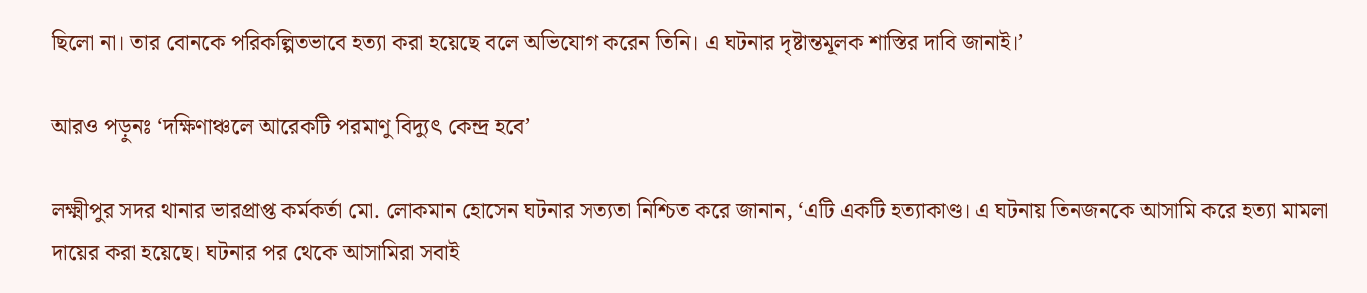ছিলো না। তার বোনকে পরিকল্পিতভাবে হত্যা করা হয়েছে বলে অভিযোগ করেন তিনি। এ ঘটনার দৃষ্টান্তমূলক শাস্তির দাবি জানাই।’

আরও পড়ুনঃ ‘দক্ষিণাঞ্চলে আরেকটি পরমাণু বিদ্যুৎ কেন্দ্র হবে’

লক্ষ্মীপুর সদর থানার ভারপ্রাপ্ত কর্মকর্তা মো. লোকমান হোসেন ঘটনার সত্যতা নিশ্চিত করে জানান, ‘এটি একটি হত্যাকাণ্ড। এ ঘটনায় তিনজনকে আসামি করে হত্যা মামলা দায়ের করা হয়েছে। ঘটনার পর থেকে আসামিরা সবাই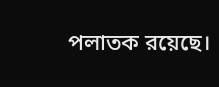পলাতক রয়েছে।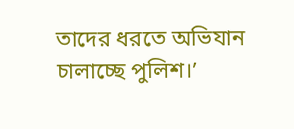তাদের ধরতে অভিযান চালাচ্ছে পুলিশ।’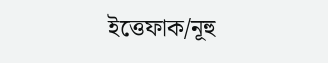ইত্তেফাক/নূহু